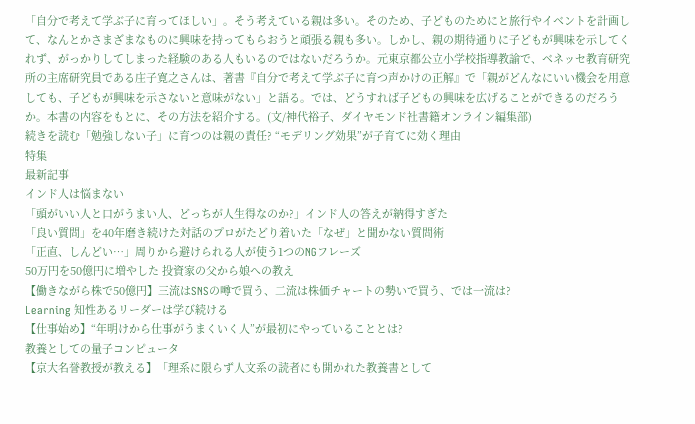「自分で考えて学ぶ子に育ってほしい」。そう考えている親は多い。そのため、子どものためにと旅行やイベントを計画して、なんとかさまざまなものに興味を持ってもらおうと頑張る親も多い。しかし、親の期待通りに子どもが興味を示してくれず、がっかりしてしまった経験のある人もいるのではないだろうか。元東京都公立小学校指導教諭で、ベネッセ教育研究所の主席研究員である庄子寛之さんは、著書『自分で考えて学ぶ子に育つ声かけの正解』で「親がどんなにいい機会を用意しても、子どもが興味を示さないと意味がない」と語る。では、どうすれば子どもの興味を広げることができるのだろうか。本書の内容をもとに、その方法を紹介する。(文/神代裕子、ダイヤモンド社書籍オンライン編集部)
続きを読む「勉強しない子」に育つのは親の責任? “モデリング効果”が子育てに効く理由
特集
最新記事
インド人は悩まない
「頭がいい人と口がうまい人、どっちが人生得なのか?」インド人の答えが納得すぎた
「良い質問」を40年磨き続けた対話のプロがたどり着いた「なぜ」と聞かない質問術
「正直、しんどい…」周りから避けられる人が使う1つのNGフレーズ
50万円を50億円に増やした 投資家の父から娘への教え
【働きながら株で50億円】三流はSNSの噂で買う、二流は株価チャートの勢いで買う、では一流は?
Learning 知性あるリーダーは学び続ける
【仕事始め】“年明けから仕事がうまくいく人”が最初にやっていることとは?
教養としての量子コンピュータ
【京大名誉教授が教える】「理系に限らず人文系の読者にも開かれた教養書として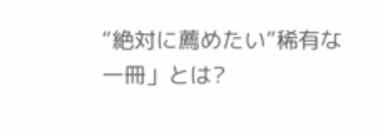“絶対に薦めたい”稀有な一冊」とは?